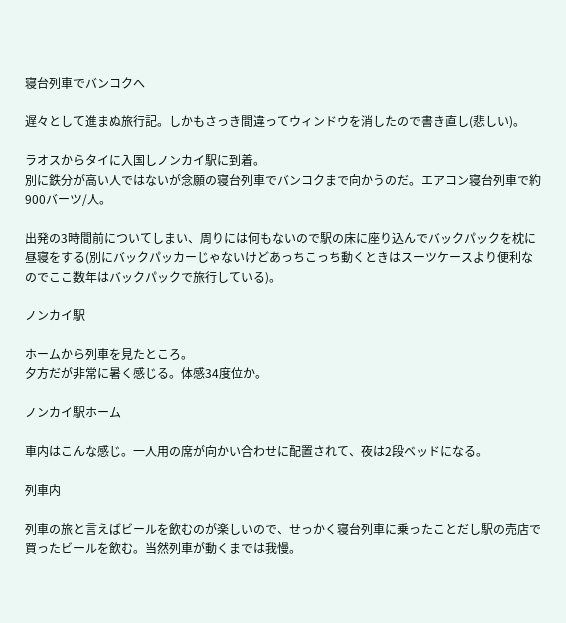寝台列車でバンコクへ

遅々として進まぬ旅行記。しかもさっき間違ってウィンドウを消したので書き直し(悲しい)。

ラオスからタイに入国しノンカイ駅に到着。
別に鉄分が高い人ではないが念願の寝台列車でバンコクまで向かうのだ。エアコン寝台列車で約900バーツ/人。

出発の3時間前についてしまい、周りには何もないので駅の床に座り込んでバックパックを枕に昼寝をする(別にバックパッカーじゃないけどあっちこっち動くときはスーツケースより便利なのでここ数年はバックパックで旅行している)。

ノンカイ駅

ホームから列車を見たところ。
夕方だが非常に暑く感じる。体感34度位か。

ノンカイ駅ホーム

車内はこんな感じ。一人用の席が向かい合わせに配置されて、夜は2段ベッドになる。

列車内

列車の旅と言えばビールを飲むのが楽しいので、せっかく寝台列車に乗ったことだし駅の売店で買ったビールを飲む。当然列車が動くまでは我慢。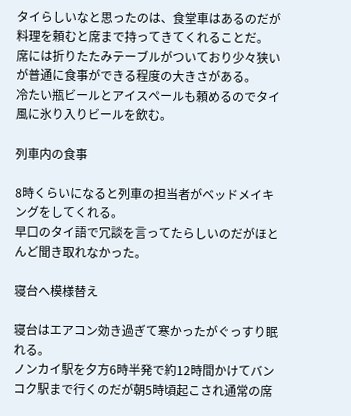タイらしいなと思ったのは、食堂車はあるのだが料理を頼むと席まで持ってきてくれることだ。
席には折りたたみテーブルがついており少々狭いが普通に食事ができる程度の大きさがある。
冷たい瓶ビールとアイスペールも頼めるのでタイ風に氷り入りビールを飲む。

列車内の食事

8時くらいになると列車の担当者がベッドメイキングをしてくれる。
早口のタイ語で冗談を言ってたらしいのだがほとんど聞き取れなかった。

寝台へ模様替え

寝台はエアコン効き過ぎて寒かったがぐっすり眠れる。
ノンカイ駅を夕方6時半発で約12時間かけてバンコク駅まで行くのだが朝5時頃起こされ通常の席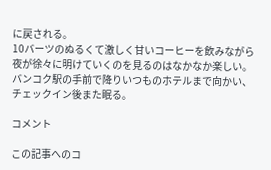に戻される。
10バーツのぬるくて激しく甘いコーヒーを飲みながら夜が徐々に明けていくのを見るのはなかなか楽しい。
バンコク駅の手前で降りいつものホテルまで向かい、チェックイン後また眠る。

コメント

この記事へのコ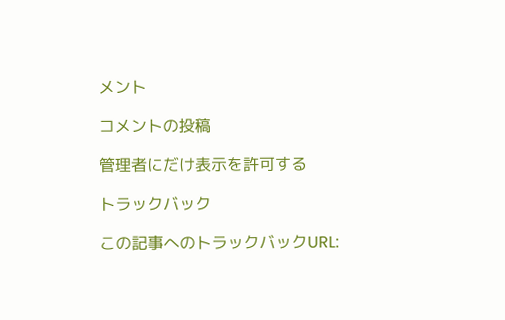メント

コメントの投稿

管理者にだけ表示を許可する

トラックバック

この記事へのトラックバックURL: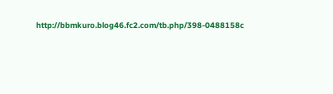http://bbmkuro.blog46.fc2.com/tb.php/398-0488158c